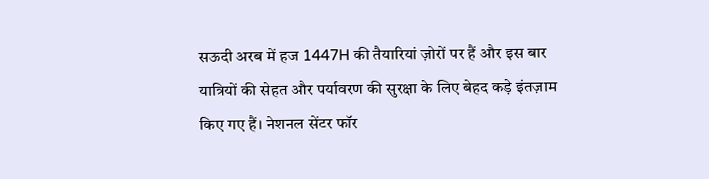सऊदी अरब में हज 1447H की तैयारियां ज़ोरों पर हैं और इस बार यात्रियों की सेहत और पर्यावरण की सुरक्षा के लिए बेहद कड़े इंतज़ाम किए गए हैं। नेशनल सेंटर फॉर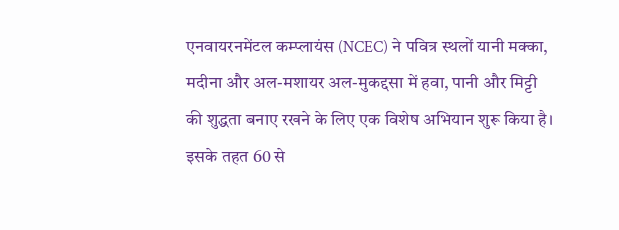एनवायरनमेंटल कम्प्लायंस (NCEC) ने पवित्र स्थलों यानी मक्का, मदीना और अल-मशायर अल-मुकद्दसा में हवा, पानी और मिट्टी की शुद्धता बनाए रखने के लिए एक विशेष अभियान शुरू किया है। इसके तहत 60 से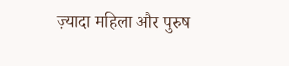ज़्यादा महिला और पुरुष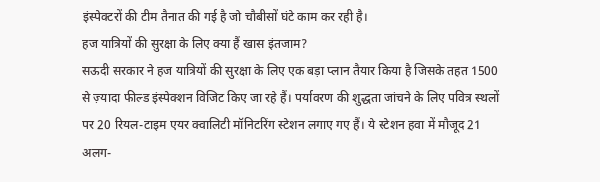इंस्पेक्टरों की टीम तैनात की गई है जो चौबीसों घंटे काम कर रही है।
हज यात्रियों की सुरक्षा के लिए क्या हैं खास इंतजाम?
सऊदी सरकार ने हज यात्रियों की सुरक्षा के लिए एक बड़ा प्लान तैयार किया है जिसके तहत 1500 से ज़्यादा फील्ड इंस्पेक्शन विजिट किए जा रहे हैं। पर्यावरण की शुद्धता जांचने के लिए पवित्र स्थलों पर 20 रियल-टाइम एयर क्वालिटी मॉनिटरिंग स्टेशन लगाए गए हैं। ये स्टेशन हवा में मौजूद 21 अलग-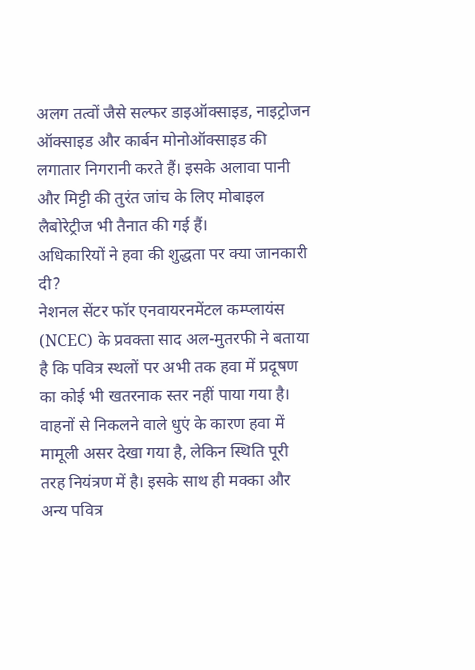अलग तत्वों जैसे सल्फर डाइऑक्साइड, नाइट्रोजन ऑक्साइड और कार्बन मोनोऑक्साइड की लगातार निगरानी करते हैं। इसके अलावा पानी और मिट्टी की तुरंत जांच के लिए मोबाइल लैबोरेट्रीज भी तैनात की गई हैं।
अधिकारियों ने हवा की शुद्धता पर क्या जानकारी दी?
नेशनल सेंटर फॉर एनवायरनमेंटल कम्प्लायंस (NCEC) के प्रवक्ता साद अल-मुतरफी ने बताया है कि पवित्र स्थलों पर अभी तक हवा में प्रदूषण का कोई भी खतरनाक स्तर नहीं पाया गया है। वाहनों से निकलने वाले धुएं के कारण हवा में मामूली असर देखा गया है, लेकिन स्थिति पूरी तरह नियंत्रण में है। इसके साथ ही मक्का और अन्य पवित्र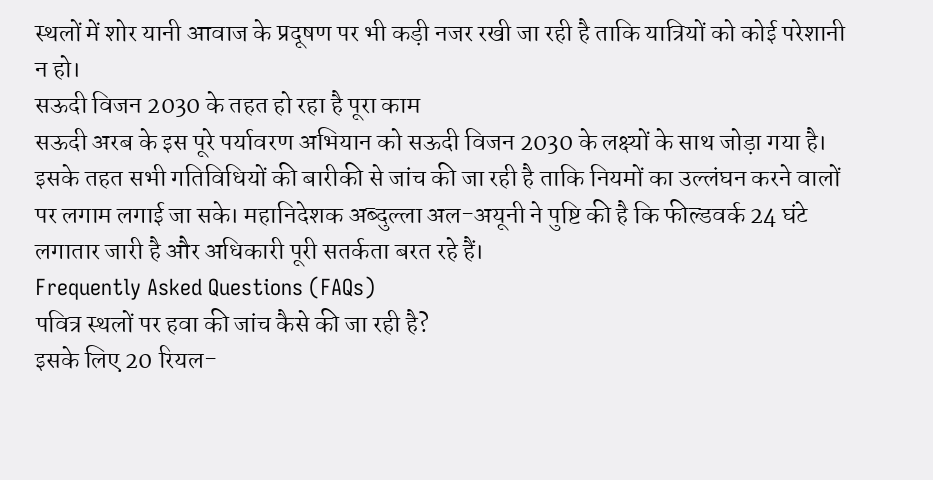स्थलों में शोर यानी आवाज के प्रदूषण पर भी कड़ी नजर रखी जा रही है ताकि यात्रियों को कोई परेशानी न हो।
सऊदी विजन 2030 के तहत हो रहा है पूरा काम
सऊदी अरब के इस पूरे पर्यावरण अभियान को सऊदी विजन 2030 के लक्ष्यों के साथ जोड़ा गया है। इसके तहत सभी गतिविधियों की बारीकी से जांच की जा रही है ताकि नियमों का उल्लंघन करने वालों पर लगाम लगाई जा सके। महानिदेशक अब्दुल्ला अल-अयूनी ने पुष्टि की है कि फील्डवर्क 24 घंटे लगातार जारी है और अधिकारी पूरी सतर्कता बरत रहे हैं।
Frequently Asked Questions (FAQs)
पवित्र स्थलों पर हवा की जांच कैसे की जा रही है?
इसके लिए 20 रियल-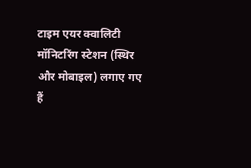टाइम एयर क्वालिटी मॉनिटरिंग स्टेशन (स्थिर और मोबाइल) लगाए गए हैं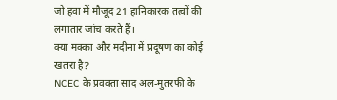जो हवा में मौजूद 21 हानिकारक तत्वों की लगातार जांच करते हैं।
क्या मक्का और मदीना में प्रदूषण का कोई खतरा है?
NCEC के प्रवक्ता साद अल-मुतरफी के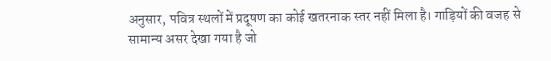अनुसार, पवित्र स्थलों में प्रदूषण का कोई खतरनाक स्तर नहीं मिला है। गाड़ियों की वजह से सामान्य असर देखा गया है जो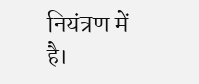नियंत्रण में है।